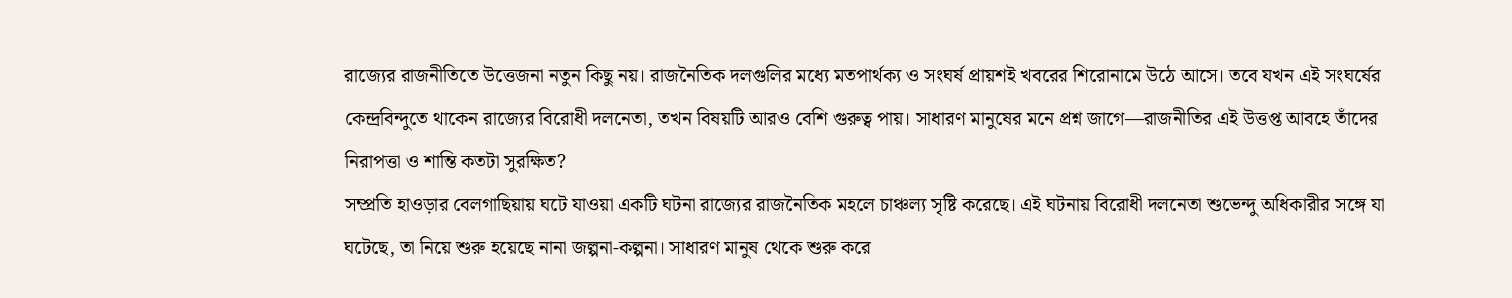রাজ্যের রাজনীতিতে উত্তেজনা নতুন কিছু নয়। রাজনৈতিক দলগুলির মধ্যে মতপার্থক্য ও সংঘর্ষ প্রায়শই খবরের শিরোনামে উঠে আসে। তবে যখন এই সংঘর্ষের কেন্দ্রবিন্দুতে থাকেন রাজ্যের বিরোধী দলনেতা, তখন বিষয়টি আরও বেশি গুরুত্ব পায়। সাধারণ মানুষের মনে প্রশ্ন জাগে—রাজনীতির এই উত্তপ্ত আবহে তাঁদের নিরাপত্তা ও শান্তি কতটা সুরক্ষিত?
সম্প্রতি হাওড়ার বেলগাছিয়ায় ঘটে যাওয়া একটি ঘটনা রাজ্যের রাজনৈতিক মহলে চাঞ্চল্য সৃষ্টি করেছে। এই ঘটনায় বিরোধী দলনেতা শুভেন্দু অধিকারীর সঙ্গে যা ঘটেছে, তা নিয়ে শুরু হয়েছে নানা জল্পনা-কল্পনা। সাধারণ মানুষ থেকে শুরু করে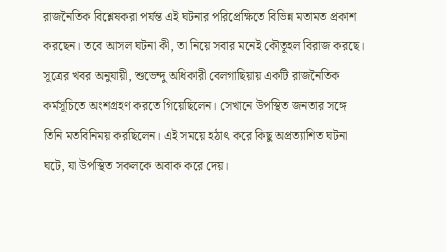রাজনৈতিক বিশ্লেষকরা পর্যন্ত এই ঘটনার পরিপ্রেক্ষিতে বিভিন্ন মতামত প্রকাশ করছেন। তবে আসল ঘটনা কী, তা নিয়ে সবার মনেই কৌতূহল বিরাজ করছে।
সূত্রের খবর অনুযায়ী, শুভেন্দু অধিকারী বেলগাছিয়ায় একটি রাজনৈতিক কর্মসূচিতে অংশগ্রহণ করতে গিয়েছিলেন। সেখানে উপস্থিত জনতার সঙ্গে তিনি মতবিনিময় করছিলেন। এই সময়ে হঠাৎ করে কিছু অপ্রত্যাশিত ঘটনা ঘটে, যা উপস্থিত সকলকে অবাক করে দেয়।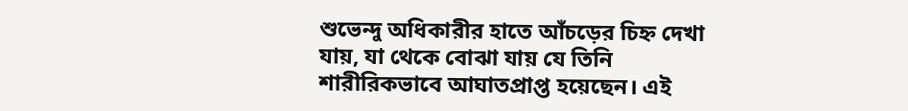শুভেন্দু অধিকারীর হাতে আঁচড়ের চিহ্ন দেখা যায়, যা থেকে বোঝা যায় যে তিনি শারীরিকভাবে আঘাতপ্রাপ্ত হয়েছেন। এই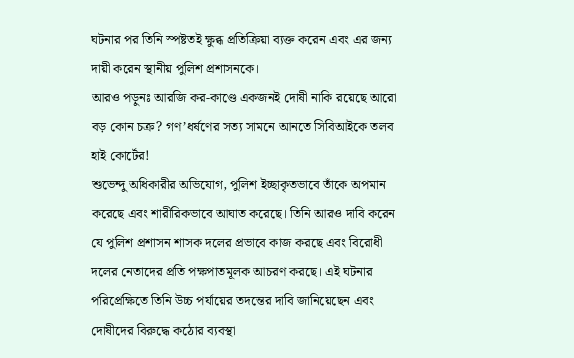ঘটনার পর তিনি স্পষ্টতই ক্ষুব্ধ প্রতিক্রিয়া ব্যক্ত করেন এবং এর জন্য দায়ী করেন স্থানীয় পুলিশ প্রশাসনকে।
আরও পড়ুনঃ আরজি কর-কাণ্ডে একজনই দোষী নাকি রয়েছে আরো বড় কোন চক্র? গণ’ধর্ষণের সত্য সামনে আনতে সিবিআইকে তলব হাই কোর্টের!
শুভেন্দু অধিকারীর অভিযোগ, পুলিশ ইচ্ছাকৃতভাবে তাঁকে অপমান করেছে এবং শারীরিকভাবে আঘাত করেছে। তিনি আরও দাবি করেন যে পুলিশ প্রশাসন শাসক দলের প্রভাবে কাজ করছে এবং বিরোধী দলের নেতাদের প্রতি পক্ষপাতমূলক আচরণ করছে। এই ঘটনার পরিপ্রেক্ষিতে তিনি উচ্চ পর্যায়ের তদন্তের দাবি জানিয়েছেন এবং দোষীদের বিরুদ্ধে কঠোর ব্যবস্থা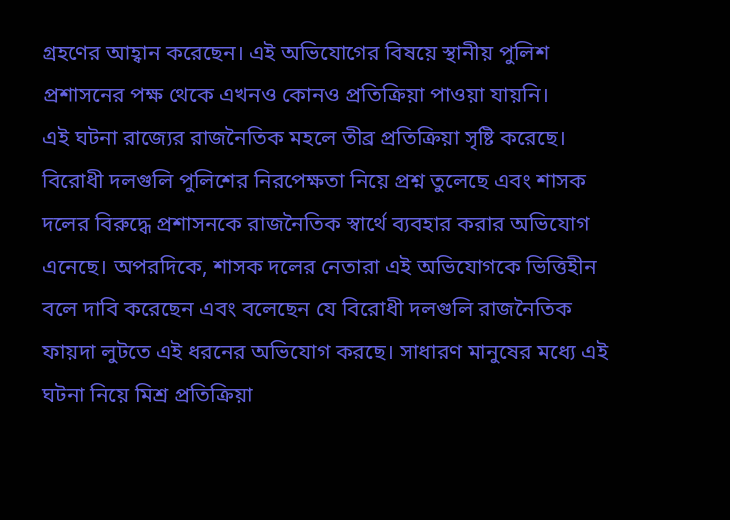গ্রহণের আহ্বান করেছেন। এই অভিযোগের বিষয়ে স্থানীয় পুলিশ প্রশাসনের পক্ষ থেকে এখনও কোনও প্রতিক্রিয়া পাওয়া যায়নি।
এই ঘটনা রাজ্যের রাজনৈতিক মহলে তীব্র প্রতিক্রিয়া সৃষ্টি করেছে। বিরোধী দলগুলি পুলিশের নিরপেক্ষতা নিয়ে প্রশ্ন তুলেছে এবং শাসক দলের বিরুদ্ধে প্রশাসনকে রাজনৈতিক স্বার্থে ব্যবহার করার অভিযোগ এনেছে। অপরদিকে, শাসক দলের নেতারা এই অভিযোগকে ভিত্তিহীন বলে দাবি করেছেন এবং বলেছেন যে বিরোধী দলগুলি রাজনৈতিক ফায়দা লুটতে এই ধরনের অভিযোগ করছে। সাধারণ মানুষের মধ্যে এই ঘটনা নিয়ে মিশ্র প্রতিক্রিয়া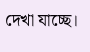দেখা যাচ্ছে।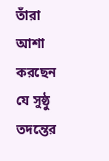তাঁরা আশা করছেন যে সুষ্ঠু তদন্তের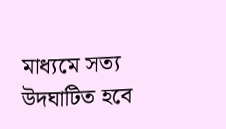মাধ্যমে সত্য উদঘাটিত হবে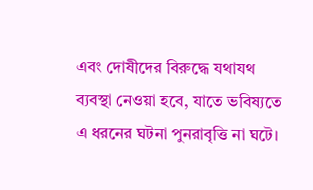এবং দোষীদের বিরুদ্ধে যথাযথ ব্যবস্থা নেওয়া হবে, যাতে ভবিষ্যতে এ ধরনের ঘটনা পুনরাবৃত্তি না ঘটে।